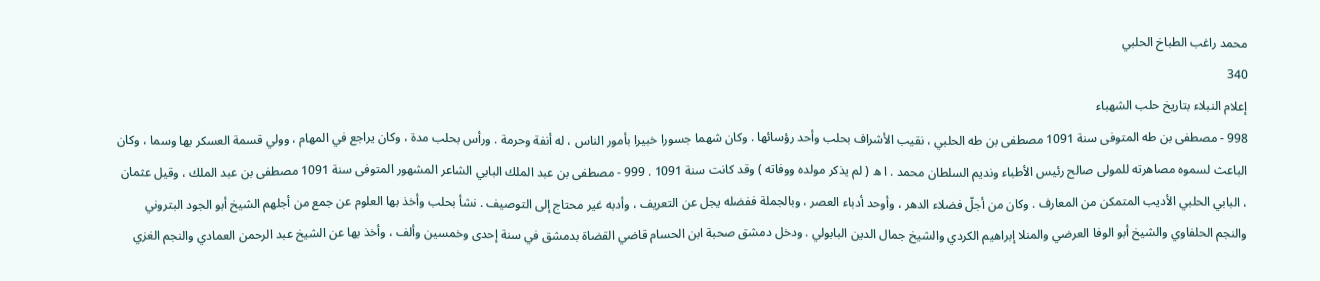محمد راغب الطباخ الحلبي
340
إعلام النبلاء بتاريخ حلب الشهباء
998 - مصطفى بن طه المتوفى سنة 1091 مصطفى بن طه الحلبي ، نقيب الأشراف بحلب وأحد رؤسائها . وكان شهما جسورا خبيرا بأمور الناس ، له أنفة وحرمة . ورأس بحلب مدة ، وكان يراجع في المهام ، وولي قسمة العسكر بها وسما ، وكان الباعث لسموه مصاهرته للمولى صالح رئيس الأطباء ونديم السلطان محمد . ا ه ( لم يذكر مولده ووفاته ) وقد كانت سنة 1091 . 999 - مصطفى بن عبد الملك البابي الشاعر المشهور المتوفى سنة 1091 مصطفى بن عبد الملك ، وقيل عثمان ، البابي الحلبي الأديب المتمكن من المعارف . وكان من أجلّ فضلاء الدهر ، وأوحد أدباء العصر ، وبالجملة ففضله يجل عن التعريف ، وأدبه غير محتاج إلى التوصيف . نشأ بحلب وأخذ بها العلوم عن جمع من أجلهم الشيخ أبو الجود البتروني والنجم الحلفاوي والشيخ أبو الوفا العرضي والمنلا إبراهيم الكردي والشيخ جمال الدين البابولي . ودخل دمشق صحبة ابن الحسام قاضي القضاة بدمشق في سنة إحدى وخمسين وألف ، وأخذ بها عن الشيخ عبد الرحمن العمادي والنجم الغزي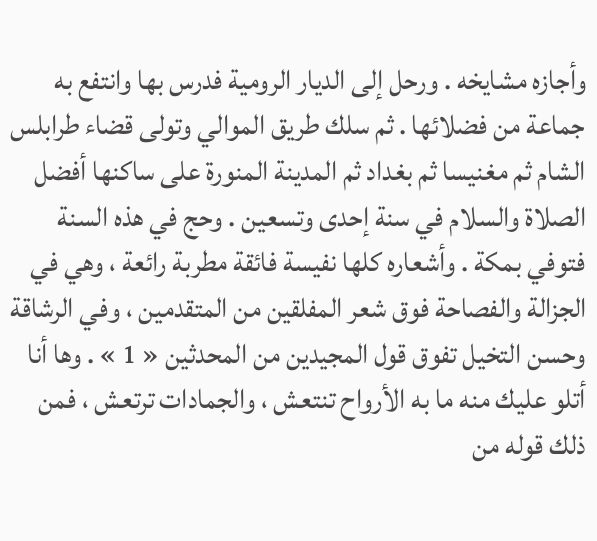وأجازه مشايخه . ورحل إلى الديار الرومية فدرس بها وانتفع به جماعة من فضلائها . ثم سلك طريق الموالي وتولى قضاء طرابلس الشام ثم مغنيسا ثم بغداد ثم المدينة المنورة على ساكنها أفضل الصلاة والسلام في سنة إحدى وتسعين . وحج في هذه السنة فتوفي بمكة . وأشعاره كلها نفيسة فائقة مطربة رائعة ، وهي في الجزالة والفصاحة فوق شعر المفلقين من المتقدمين ، وفي الرشاقة وحسن التخيل تفوق قول المجيدين من المحدثين « 1 » . وها أنا أتلو عليك منه ما به الأرواح تنتعش ، والجمادات ترتعش ، فمن ذلك قوله من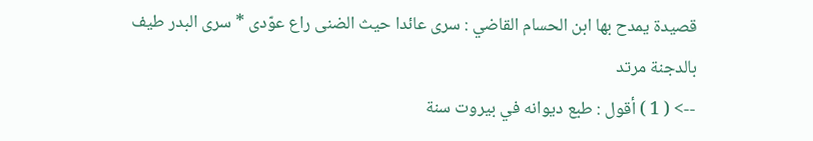قصيدة يمدح بها ابن الحسام القاضي : سرى عائدا حيث الضنى راع عوّدى * سرى البدر طيف بالدجنة مرتد
--> ( 1 ) أقول : طبع ديوانه في بيروت سنة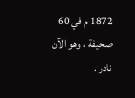1872 م في 60 صحيفة ، وهو الآن نادر .